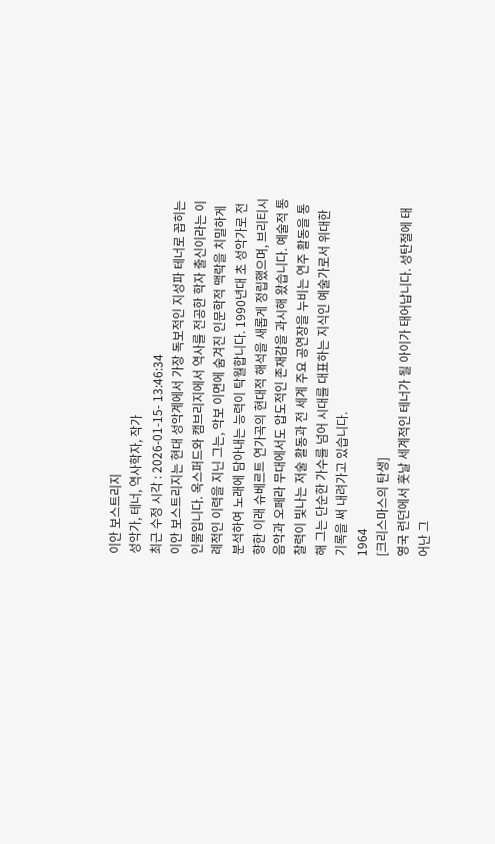이안 보스트리지
성악가, 테너, 역사학자, 작가
최근 수정 시각 : 2026-01-15- 13:46:34
이안 보스트리지는 현대 성악계에서 가장 독보적인 지성파 테너로 꼽히는 인물입니다. 옥스퍼드와 캠브리지에서 역사를 전공한 학자 출신이라는 이례적인 이력을 지닌 그는, 악보 이면에 숨겨진 인문학적 맥락을 치밀하게 분석하여 노래에 담아내는 능력이 탁월합니다. 1990년대 초 성악가로 전향한 이래 슈베르트 연가곡의 현대적 해석을 새롭게 정립했으며, 브리티시 음악과 오페라 무대에서도 압도적인 존재감을 과시해 왔습니다. 예술적 통찰력이 빛나는 저술 활동과 전 세계 주요 공연장을 누비는 연주 활동을 통해 그는 단순한 가수를 넘어 시대를 대표하는 지식인 예술가로서 위대한 기록을 써 내려가고 있습니다.
1964
[크리스마스의 탄생]
영국 런던에서 훗날 세계적인 테너가 될 아이가 태어납니다. 성탄절에 태어난 그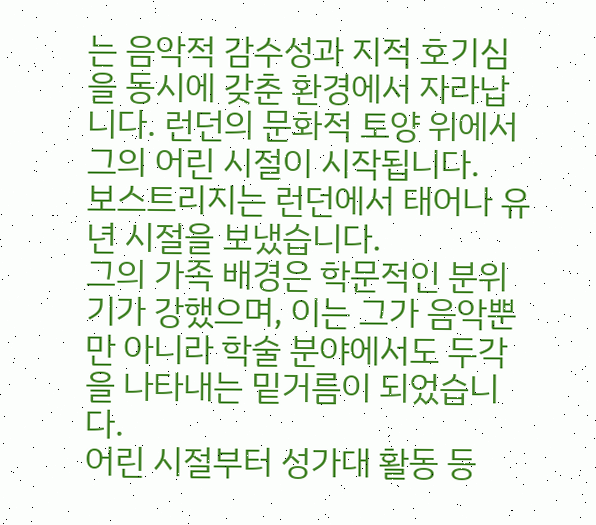는 음악적 감수성과 지적 호기심을 동시에 갖춘 환경에서 자라납니다. 런던의 문화적 토양 위에서 그의 어린 시절이 시작됩니다.
보스트리지는 런던에서 태어나 유년 시절을 보냈습니다.
그의 가족 배경은 학문적인 분위기가 강했으며, 이는 그가 음악뿐만 아니라 학술 분야에서도 두각을 나타내는 밑거름이 되었습니다.
어린 시절부터 성가대 활동 등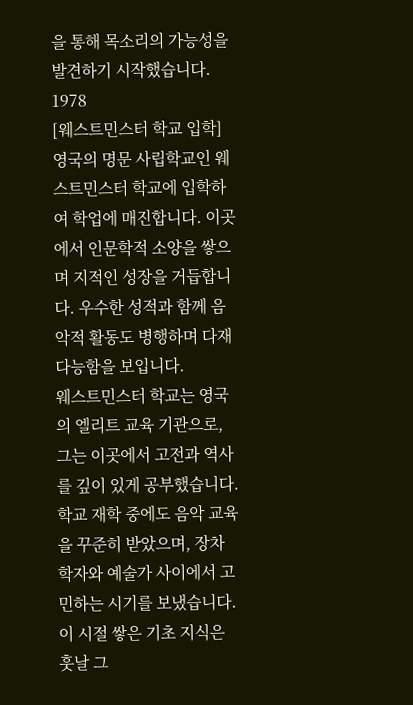을 통해 목소리의 가능성을 발견하기 시작했습니다.
1978
[웨스트민스터 학교 입학]
영국의 명문 사립학교인 웨스트민스터 학교에 입학하여 학업에 매진합니다. 이곳에서 인문학적 소양을 쌓으며 지적인 성장을 거듭합니다. 우수한 성적과 함께 음악적 활동도 병행하며 다재다능함을 보입니다.
웨스트민스터 학교는 영국의 엘리트 교육 기관으로, 그는 이곳에서 고전과 역사를 깊이 있게 공부했습니다.
학교 재학 중에도 음악 교육을 꾸준히 받았으며, 장차 학자와 예술가 사이에서 고민하는 시기를 보냈습니다.
이 시절 쌓은 기초 지식은 훗날 그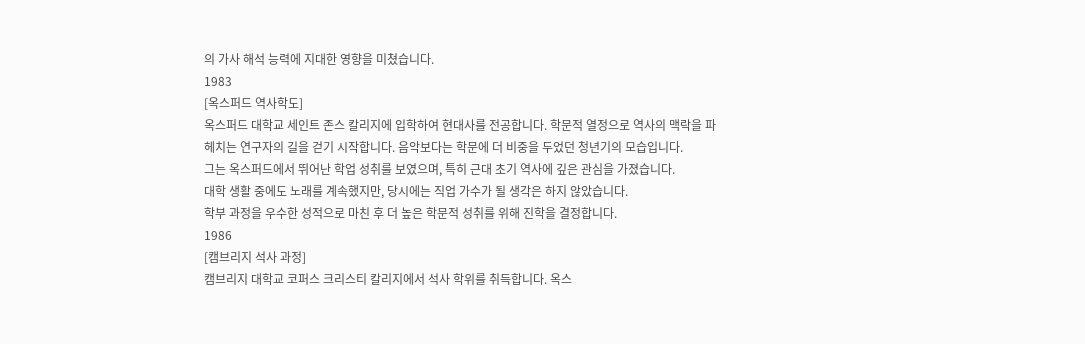의 가사 해석 능력에 지대한 영향을 미쳤습니다.
1983
[옥스퍼드 역사학도]
옥스퍼드 대학교 세인트 존스 칼리지에 입학하여 현대사를 전공합니다. 학문적 열정으로 역사의 맥락을 파헤치는 연구자의 길을 걷기 시작합니다. 음악보다는 학문에 더 비중을 두었던 청년기의 모습입니다.
그는 옥스퍼드에서 뛰어난 학업 성취를 보였으며, 특히 근대 초기 역사에 깊은 관심을 가졌습니다.
대학 생활 중에도 노래를 계속했지만, 당시에는 직업 가수가 될 생각은 하지 않았습니다.
학부 과정을 우수한 성적으로 마친 후 더 높은 학문적 성취를 위해 진학을 결정합니다.
1986
[캠브리지 석사 과정]
캠브리지 대학교 코퍼스 크리스티 칼리지에서 석사 학위를 취득합니다. 옥스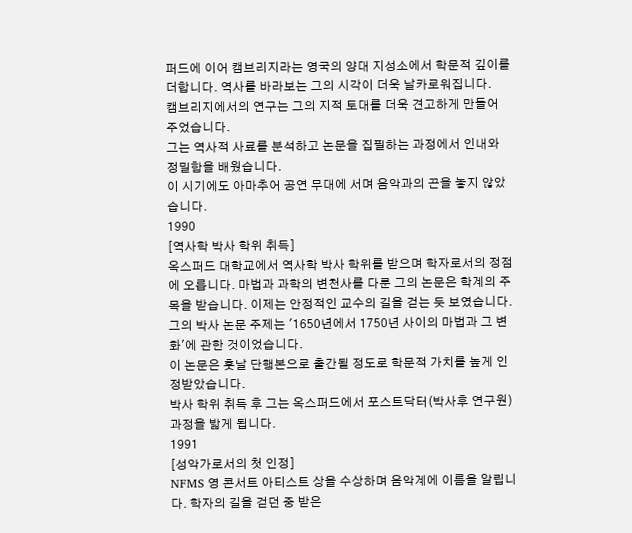퍼드에 이어 캠브리지라는 영국의 양대 지성소에서 학문적 깊이를 더합니다. 역사를 바라보는 그의 시각이 더욱 날카로워집니다.
캠브리지에서의 연구는 그의 지적 토대를 더욱 견고하게 만들어 주었습니다.
그는 역사적 사료를 분석하고 논문을 집필하는 과정에서 인내와 정밀함을 배웠습니다.
이 시기에도 아마추어 공연 무대에 서며 음악과의 끈을 놓지 않았습니다.
1990
[역사학 박사 학위 취득]
옥스퍼드 대학교에서 역사학 박사 학위를 받으며 학자로서의 정점에 오릅니다. 마법과 과학의 변천사를 다룬 그의 논문은 학계의 주목을 받습니다. 이제는 안정적인 교수의 길을 걷는 듯 보였습니다.
그의 박사 논문 주제는 '1650년에서 1750년 사이의 마법과 그 변화'에 관한 것이었습니다.
이 논문은 훗날 단행본으로 출간될 정도로 학문적 가치를 높게 인정받았습니다.
박사 학위 취득 후 그는 옥스퍼드에서 포스트닥터(박사후 연구원) 과정을 밟게 됩니다.
1991
[성악가로서의 첫 인정]
NFMS 영 콘서트 아티스트 상을 수상하며 음악계에 이름을 알립니다. 학자의 길을 걷던 중 받은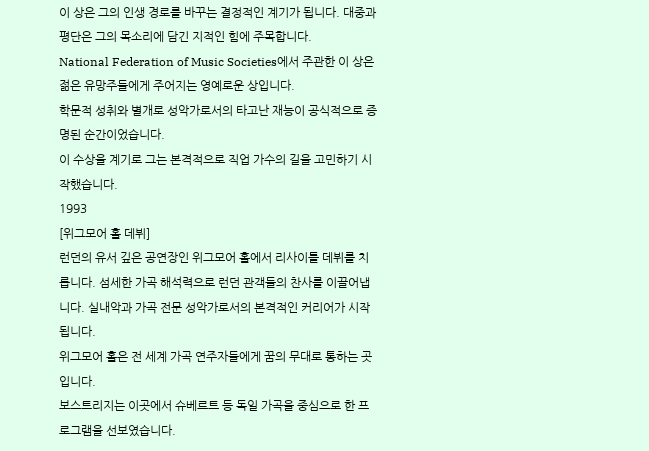이 상은 그의 인생 경로를 바꾸는 결정적인 계기가 됩니다. 대중과 평단은 그의 목소리에 담긴 지적인 힘에 주목합니다.
National Federation of Music Societies에서 주관한 이 상은 젊은 유망주들에게 주어지는 영예로운 상입니다.
학문적 성취와 별개로 성악가로서의 타고난 재능이 공식적으로 증명된 순간이었습니다.
이 수상을 계기로 그는 본격적으로 직업 가수의 길을 고민하기 시작했습니다.
1993
[위그모어 홀 데뷔]
런던의 유서 깊은 공연장인 위그모어 홀에서 리사이틀 데뷔를 치릅니다. 섬세한 가곡 해석력으로 런던 관객들의 찬사를 이끌어냅니다. 실내악과 가곡 전문 성악가로서의 본격적인 커리어가 시작됩니다.
위그모어 홀은 전 세계 가곡 연주자들에게 꿈의 무대로 통하는 곳입니다.
보스트리지는 이곳에서 슈베르트 등 독일 가곡을 중심으로 한 프로그램을 선보였습니다.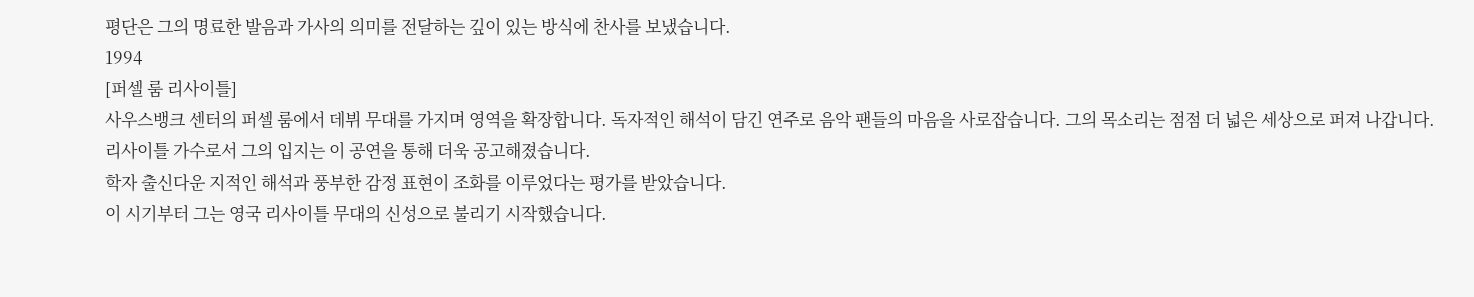평단은 그의 명료한 발음과 가사의 의미를 전달하는 깊이 있는 방식에 찬사를 보냈습니다.
1994
[퍼셀 룸 리사이틀]
사우스뱅크 센터의 퍼셀 룸에서 데뷔 무대를 가지며 영역을 확장합니다. 독자적인 해석이 담긴 연주로 음악 팬들의 마음을 사로잡습니다. 그의 목소리는 점점 더 넓은 세상으로 퍼져 나갑니다.
리사이틀 가수로서 그의 입지는 이 공연을 통해 더욱 공고해졌습니다.
학자 출신다운 지적인 해석과 풍부한 감정 표현이 조화를 이루었다는 평가를 받았습니다.
이 시기부터 그는 영국 리사이틀 무대의 신성으로 불리기 시작했습니다.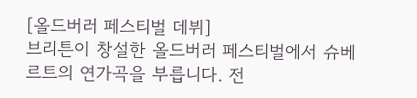[올드버러 페스티벌 데뷔]
브리튼이 창설한 올드버러 페스티벌에서 슈베르트의 연가곡을 부릅니다. 전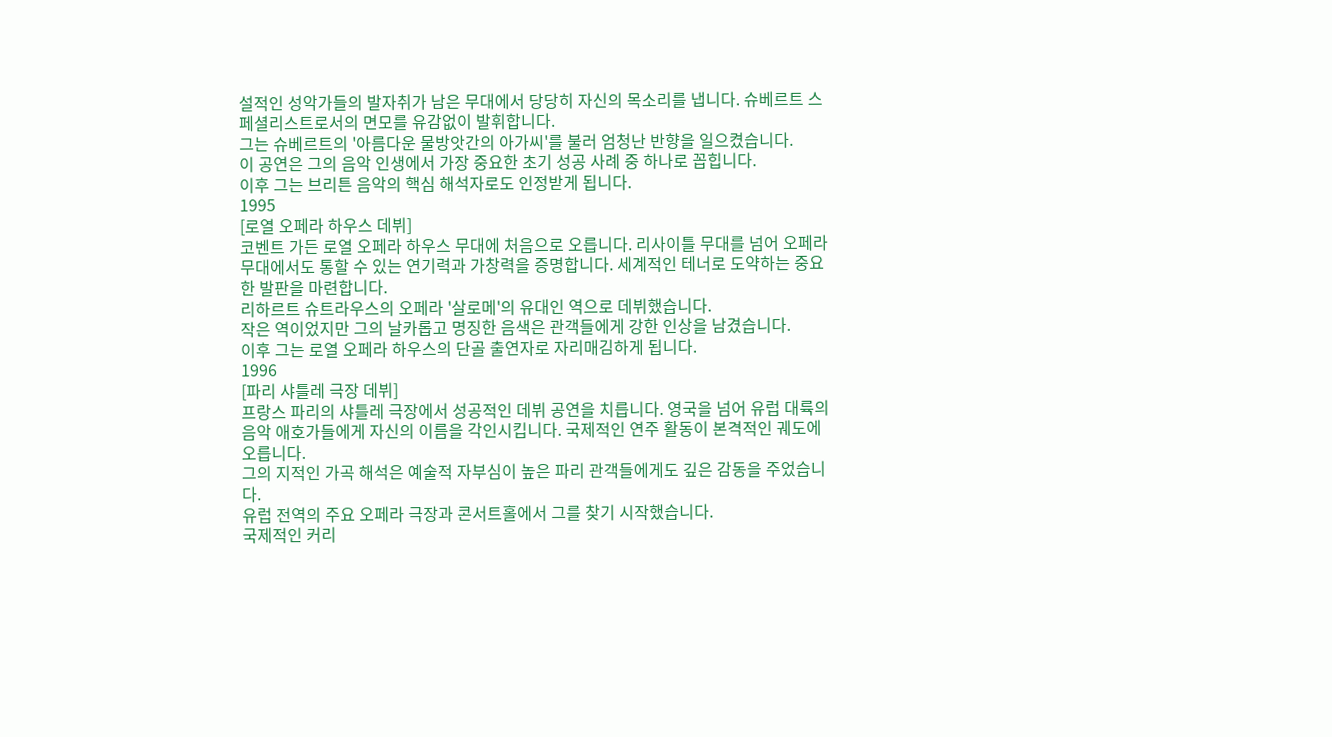설적인 성악가들의 발자취가 남은 무대에서 당당히 자신의 목소리를 냅니다. 슈베르트 스페셜리스트로서의 면모를 유감없이 발휘합니다.
그는 슈베르트의 '아름다운 물방앗간의 아가씨'를 불러 엄청난 반향을 일으켰습니다.
이 공연은 그의 음악 인생에서 가장 중요한 초기 성공 사례 중 하나로 꼽힙니다.
이후 그는 브리튼 음악의 핵심 해석자로도 인정받게 됩니다.
1995
[로열 오페라 하우스 데뷔]
코벤트 가든 로열 오페라 하우스 무대에 처음으로 오릅니다. 리사이틀 무대를 넘어 오페라 무대에서도 통할 수 있는 연기력과 가창력을 증명합니다. 세계적인 테너로 도약하는 중요한 발판을 마련합니다.
리하르트 슈트라우스의 오페라 '살로메'의 유대인 역으로 데뷔했습니다.
작은 역이었지만 그의 날카롭고 명징한 음색은 관객들에게 강한 인상을 남겼습니다.
이후 그는 로열 오페라 하우스의 단골 출연자로 자리매김하게 됩니다.
1996
[파리 샤틀레 극장 데뷔]
프랑스 파리의 샤틀레 극장에서 성공적인 데뷔 공연을 치릅니다. 영국을 넘어 유럽 대륙의 음악 애호가들에게 자신의 이름을 각인시킵니다. 국제적인 연주 활동이 본격적인 궤도에 오릅니다.
그의 지적인 가곡 해석은 예술적 자부심이 높은 파리 관객들에게도 깊은 감동을 주었습니다.
유럽 전역의 주요 오페라 극장과 콘서트홀에서 그를 찾기 시작했습니다.
국제적인 커리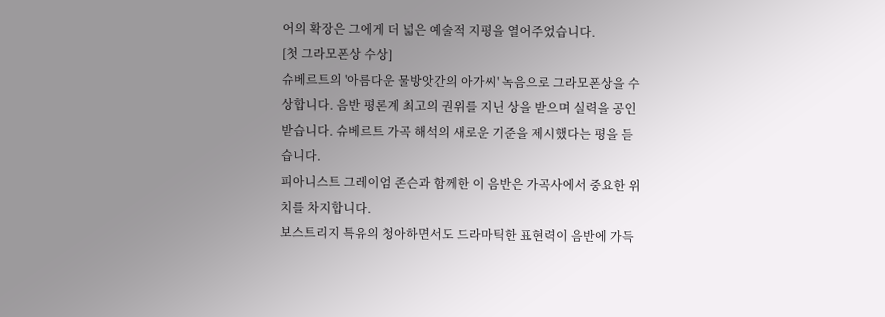어의 확장은 그에게 더 넓은 예술적 지평을 열어주었습니다.
[첫 그라모폰상 수상]
슈베르트의 '아름다운 물방앗간의 아가씨' 녹음으로 그라모폰상을 수상합니다. 음반 평론계 최고의 권위를 지닌 상을 받으며 실력을 공인받습니다. 슈베르트 가곡 해석의 새로운 기준을 제시했다는 평을 듣습니다.
피아니스트 그레이엄 존슨과 함께한 이 음반은 가곡사에서 중요한 위치를 차지합니다.
보스트리지 특유의 청아하면서도 드라마틱한 표현력이 음반에 가득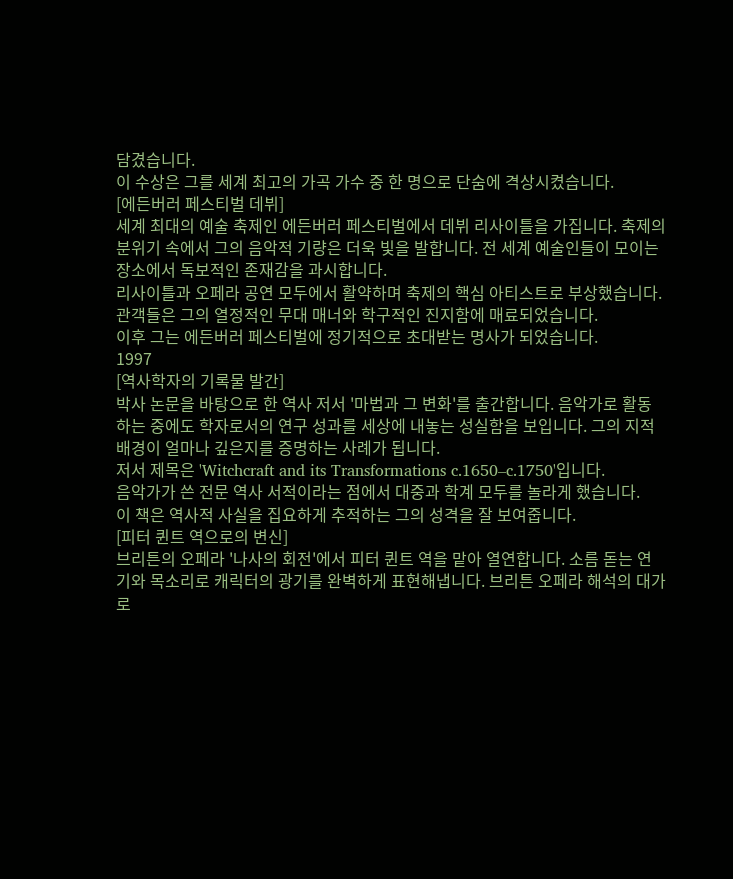담겼습니다.
이 수상은 그를 세계 최고의 가곡 가수 중 한 명으로 단숨에 격상시켰습니다.
[에든버러 페스티벌 데뷔]
세계 최대의 예술 축제인 에든버러 페스티벌에서 데뷔 리사이틀을 가집니다. 축제의 분위기 속에서 그의 음악적 기량은 더욱 빛을 발합니다. 전 세계 예술인들이 모이는 장소에서 독보적인 존재감을 과시합니다.
리사이틀과 오페라 공연 모두에서 활약하며 축제의 핵심 아티스트로 부상했습니다.
관객들은 그의 열정적인 무대 매너와 학구적인 진지함에 매료되었습니다.
이후 그는 에든버러 페스티벌에 정기적으로 초대받는 명사가 되었습니다.
1997
[역사학자의 기록물 발간]
박사 논문을 바탕으로 한 역사 저서 '마법과 그 변화'를 출간합니다. 음악가로 활동하는 중에도 학자로서의 연구 성과를 세상에 내놓는 성실함을 보입니다. 그의 지적 배경이 얼마나 깊은지를 증명하는 사례가 됩니다.
저서 제목은 'Witchcraft and its Transformations c.1650–c.1750'입니다.
음악가가 쓴 전문 역사 서적이라는 점에서 대중과 학계 모두를 놀라게 했습니다.
이 책은 역사적 사실을 집요하게 추적하는 그의 성격을 잘 보여줍니다.
[피터 퀸트 역으로의 변신]
브리튼의 오페라 '나사의 회전'에서 피터 퀸트 역을 맡아 열연합니다. 소름 돋는 연기와 목소리로 캐릭터의 광기를 완벽하게 표현해냅니다. 브리튼 오페라 해석의 대가로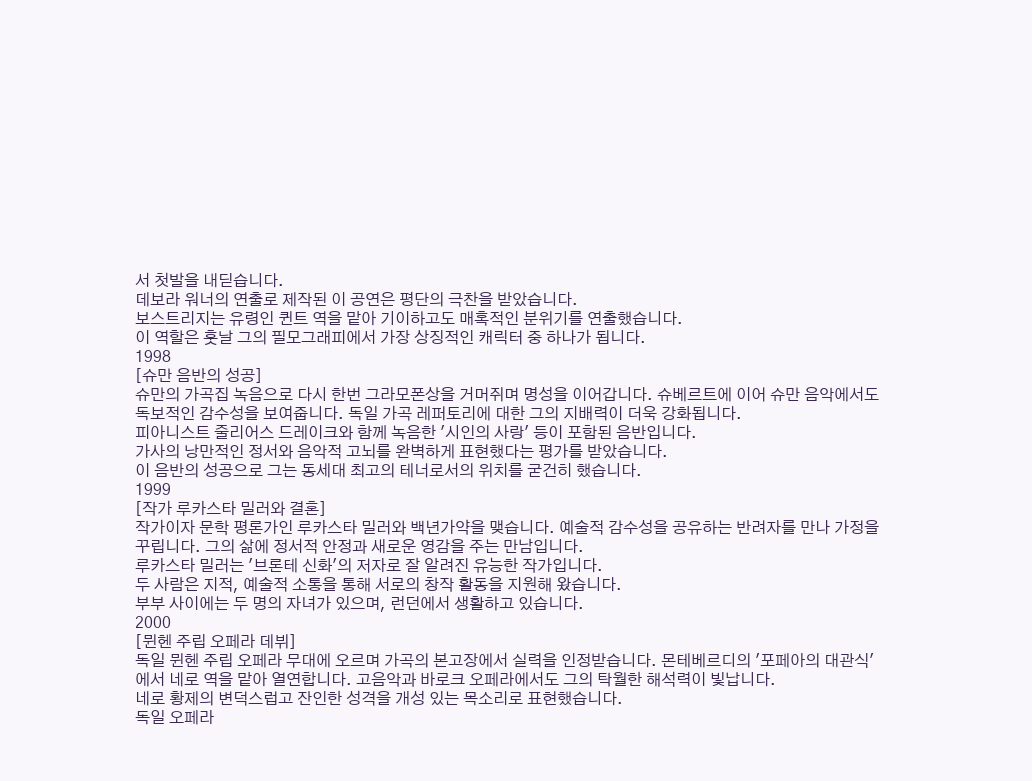서 첫발을 내딛습니다.
데보라 워너의 연출로 제작된 이 공연은 평단의 극찬을 받았습니다.
보스트리지는 유령인 퀸트 역을 맡아 기이하고도 매혹적인 분위기를 연출했습니다.
이 역할은 훗날 그의 필모그래피에서 가장 상징적인 캐릭터 중 하나가 됩니다.
1998
[슈만 음반의 성공]
슈만의 가곡집 녹음으로 다시 한번 그라모폰상을 거머쥐며 명성을 이어갑니다. 슈베르트에 이어 슈만 음악에서도 독보적인 감수성을 보여줍니다. 독일 가곡 레퍼토리에 대한 그의 지배력이 더욱 강화됩니다.
피아니스트 줄리어스 드레이크와 함께 녹음한 '시인의 사랑' 등이 포함된 음반입니다.
가사의 낭만적인 정서와 음악적 고뇌를 완벽하게 표현했다는 평가를 받았습니다.
이 음반의 성공으로 그는 동세대 최고의 테너로서의 위치를 굳건히 했습니다.
1999
[작가 루카스타 밀러와 결혼]
작가이자 문학 평론가인 루카스타 밀러와 백년가약을 맺습니다. 예술적 감수성을 공유하는 반려자를 만나 가정을 꾸립니다. 그의 삶에 정서적 안정과 새로운 영감을 주는 만남입니다.
루카스타 밀러는 '브론테 신화'의 저자로 잘 알려진 유능한 작가입니다.
두 사람은 지적, 예술적 소통을 통해 서로의 창작 활동을 지원해 왔습니다.
부부 사이에는 두 명의 자녀가 있으며, 런던에서 생활하고 있습니다.
2000
[뮌헨 주립 오페라 데뷔]
독일 뮌헨 주립 오페라 무대에 오르며 가곡의 본고장에서 실력을 인정받습니다. 몬테베르디의 '포페아의 대관식'에서 네로 역을 맡아 열연합니다. 고음악과 바로크 오페라에서도 그의 탁월한 해석력이 빛납니다.
네로 황제의 변덕스럽고 잔인한 성격을 개성 있는 목소리로 표현했습니다.
독일 오페라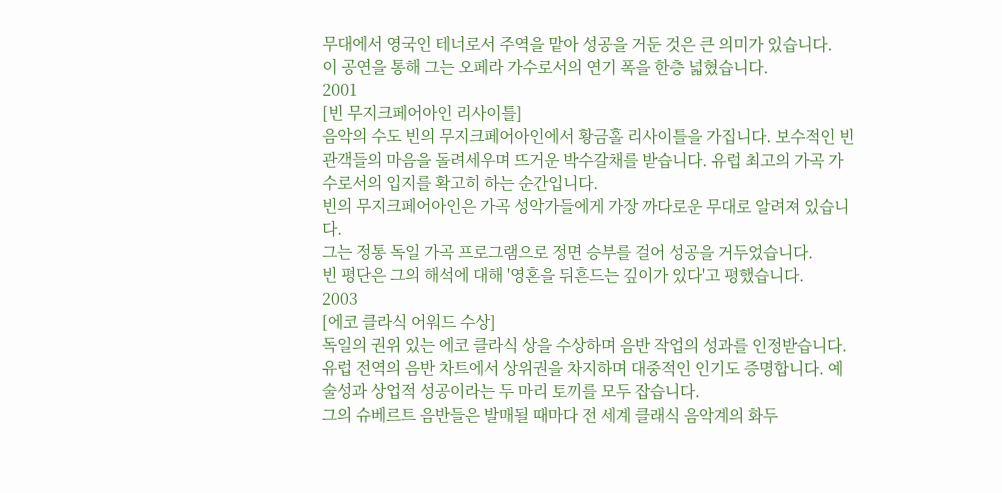무대에서 영국인 테너로서 주역을 맡아 성공을 거둔 것은 큰 의미가 있습니다.
이 공연을 통해 그는 오페라 가수로서의 연기 폭을 한층 넓혔습니다.
2001
[빈 무지크페어아인 리사이틀]
음악의 수도 빈의 무지크페어아인에서 황금홀 리사이틀을 가집니다. 보수적인 빈 관객들의 마음을 돌려세우며 뜨거운 박수갈채를 받습니다. 유럽 최고의 가곡 가수로서의 입지를 확고히 하는 순간입니다.
빈의 무지크페어아인은 가곡 성악가들에게 가장 까다로운 무대로 알려져 있습니다.
그는 정통 독일 가곡 프로그램으로 정면 승부를 걸어 성공을 거두었습니다.
빈 평단은 그의 해석에 대해 '영혼을 뒤흔드는 깊이가 있다'고 평했습니다.
2003
[에코 클라식 어워드 수상]
독일의 권위 있는 에코 클라식 상을 수상하며 음반 작업의 성과를 인정받습니다. 유럽 전역의 음반 차트에서 상위권을 차지하며 대중적인 인기도 증명합니다. 예술성과 상업적 성공이라는 두 마리 토끼를 모두 잡습니다.
그의 슈베르트 음반들은 발매될 때마다 전 세계 클래식 음악계의 화두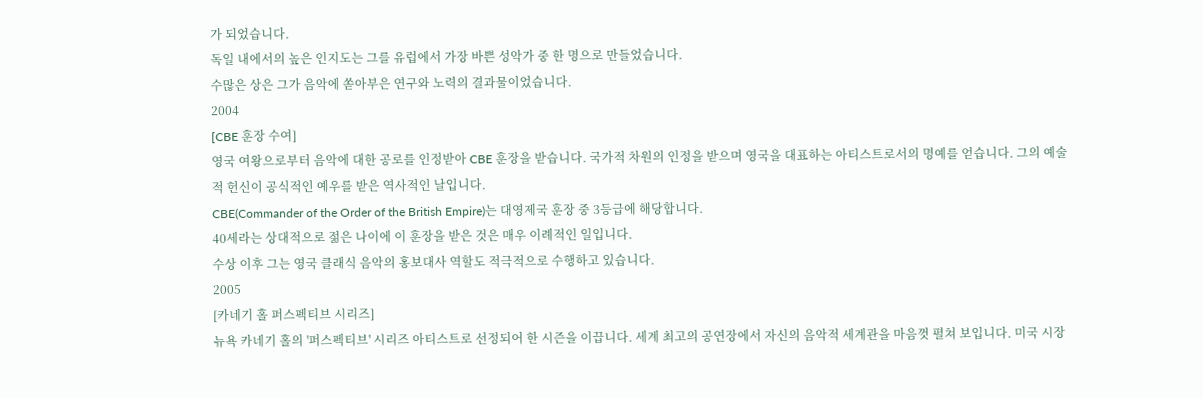가 되었습니다.
독일 내에서의 높은 인지도는 그를 유럽에서 가장 바쁜 성악가 중 한 명으로 만들었습니다.
수많은 상은 그가 음악에 쏟아부은 연구와 노력의 결과물이었습니다.
2004
[CBE 훈장 수여]
영국 여왕으로부터 음악에 대한 공로를 인정받아 CBE 훈장을 받습니다. 국가적 차원의 인정을 받으며 영국을 대표하는 아티스트로서의 명예를 얻습니다. 그의 예술적 헌신이 공식적인 예우를 받은 역사적인 날입니다.
CBE(Commander of the Order of the British Empire)는 대영제국 훈장 중 3등급에 해당합니다.
40세라는 상대적으로 젊은 나이에 이 훈장을 받은 것은 매우 이례적인 일입니다.
수상 이후 그는 영국 클래식 음악의 홍보대사 역할도 적극적으로 수행하고 있습니다.
2005
[카네기 홀 퍼스펙티브 시리즈]
뉴욕 카네기 홀의 '퍼스펙티브' 시리즈 아티스트로 선정되어 한 시즌을 이끕니다. 세계 최고의 공연장에서 자신의 음악적 세계관을 마음껏 펼쳐 보입니다. 미국 시장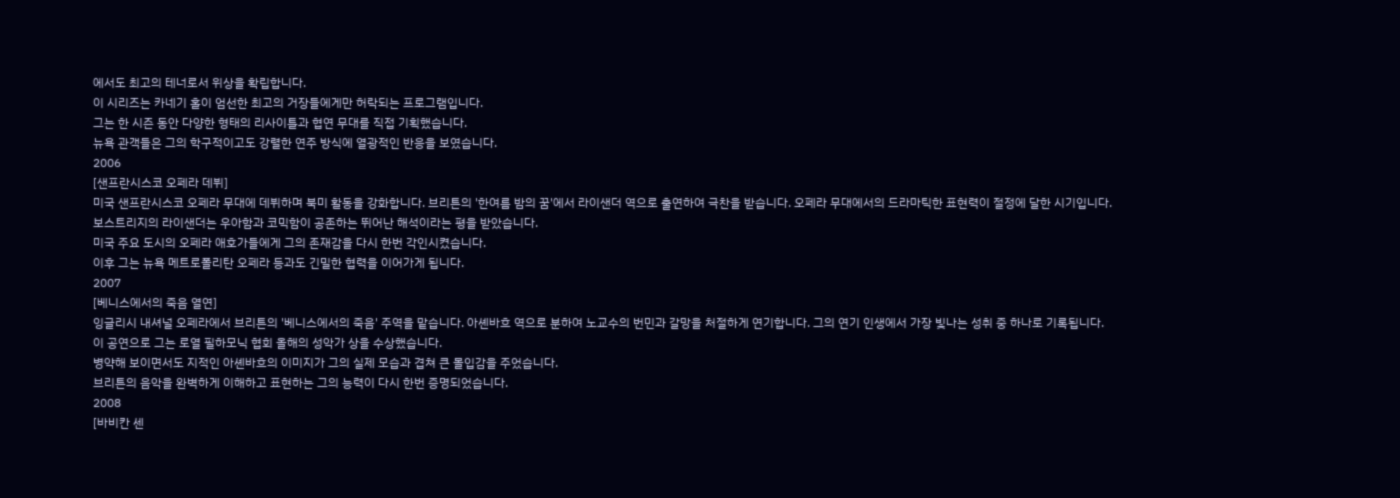에서도 최고의 테너로서 위상을 확립합니다.
이 시리즈는 카네기 홀이 엄선한 최고의 거장들에게만 허락되는 프로그램입니다.
그는 한 시즌 동안 다양한 형태의 리사이틀과 협연 무대를 직접 기획했습니다.
뉴욕 관객들은 그의 학구적이고도 강렬한 연주 방식에 열광적인 반응을 보였습니다.
2006
[샌프란시스코 오페라 데뷔]
미국 샌프란시스코 오페라 무대에 데뷔하며 북미 활동을 강화합니다. 브리튼의 '한여름 밤의 꿈'에서 라이샌더 역으로 출연하여 극찬을 받습니다. 오페라 무대에서의 드라마틱한 표현력이 절정에 달한 시기입니다.
보스트리지의 라이샌더는 우아함과 코믹함이 공존하는 뛰어난 해석이라는 평을 받았습니다.
미국 주요 도시의 오페라 애호가들에게 그의 존재감을 다시 한번 각인시켰습니다.
이후 그는 뉴욕 메트로폴리탄 오페라 등과도 긴밀한 협력을 이어가게 됩니다.
2007
[베니스에서의 죽음 열연]
잉글리시 내셔널 오페라에서 브리튼의 '베니스에서의 죽음' 주역을 맡습니다. 아셴바흐 역으로 분하여 노교수의 번민과 갈망을 처절하게 연기합니다. 그의 연기 인생에서 가장 빛나는 성취 중 하나로 기록됩니다.
이 공연으로 그는 로열 필하모닉 협회 올해의 성악가 상을 수상했습니다.
병약해 보이면서도 지적인 아셴바흐의 이미지가 그의 실제 모습과 겹쳐 큰 몰입감을 주었습니다.
브리튼의 음악을 완벽하게 이해하고 표현하는 그의 능력이 다시 한번 증명되었습니다.
2008
[바비칸 센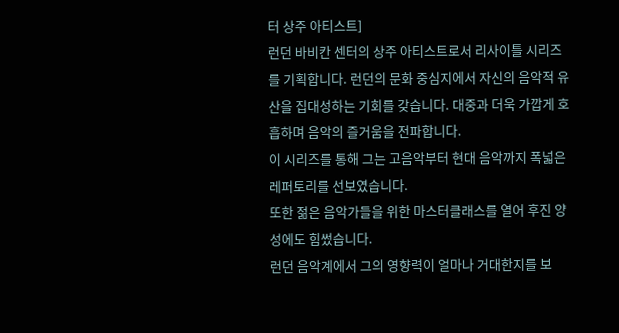터 상주 아티스트]
런던 바비칸 센터의 상주 아티스트로서 리사이틀 시리즈를 기획합니다. 런던의 문화 중심지에서 자신의 음악적 유산을 집대성하는 기회를 갖습니다. 대중과 더욱 가깝게 호흡하며 음악의 즐거움을 전파합니다.
이 시리즈를 통해 그는 고음악부터 현대 음악까지 폭넓은 레퍼토리를 선보였습니다.
또한 젊은 음악가들을 위한 마스터클래스를 열어 후진 양성에도 힘썼습니다.
런던 음악계에서 그의 영향력이 얼마나 거대한지를 보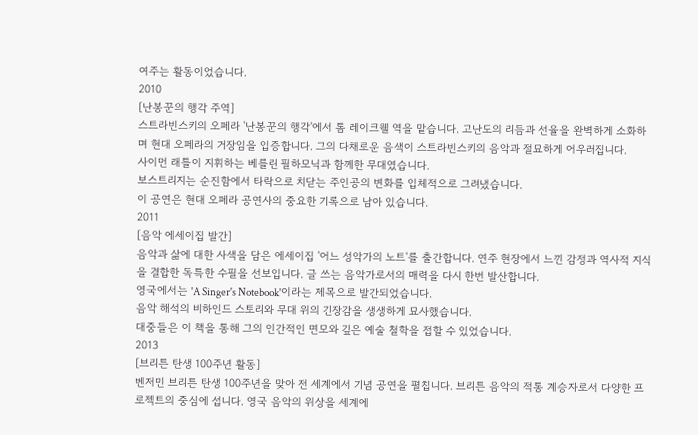여주는 활동이었습니다.
2010
[난봉꾼의 행각 주역]
스트라빈스키의 오페라 '난봉꾼의 행각'에서 톰 레이크웰 역을 맡습니다. 고난도의 리듬과 선율을 완벽하게 소화하며 현대 오페라의 거장임을 입증합니다. 그의 다채로운 음색이 스트라빈스키의 음악과 절묘하게 어우러집니다.
사이먼 래틀이 지휘하는 베를린 필하모닉과 함께한 무대였습니다.
보스트리지는 순진함에서 타락으로 치닫는 주인공의 변화를 입체적으로 그려냈습니다.
이 공연은 현대 오페라 공연사의 중요한 기록으로 남아 있습니다.
2011
[음악 에세이집 발간]
음악과 삶에 대한 사색을 담은 에세이집 '어느 성악가의 노트'를 출간합니다. 연주 현장에서 느낀 감정과 역사적 지식을 결합한 독특한 수필을 선보입니다. 글 쓰는 음악가로서의 매력을 다시 한번 발산합니다.
영국에서는 'A Singer's Notebook'이라는 제목으로 발간되었습니다.
음악 해석의 비하인드 스토리와 무대 위의 긴장감을 생생하게 묘사했습니다.
대중들은 이 책을 통해 그의 인간적인 면모와 깊은 예술 철학을 접할 수 있었습니다.
2013
[브리튼 탄생 100주년 활동]
벤저민 브리튼 탄생 100주년을 맞아 전 세계에서 기념 공연을 펼칩니다. 브리튼 음악의 적통 계승자로서 다양한 프로젝트의 중심에 섭니다. 영국 음악의 위상을 세계에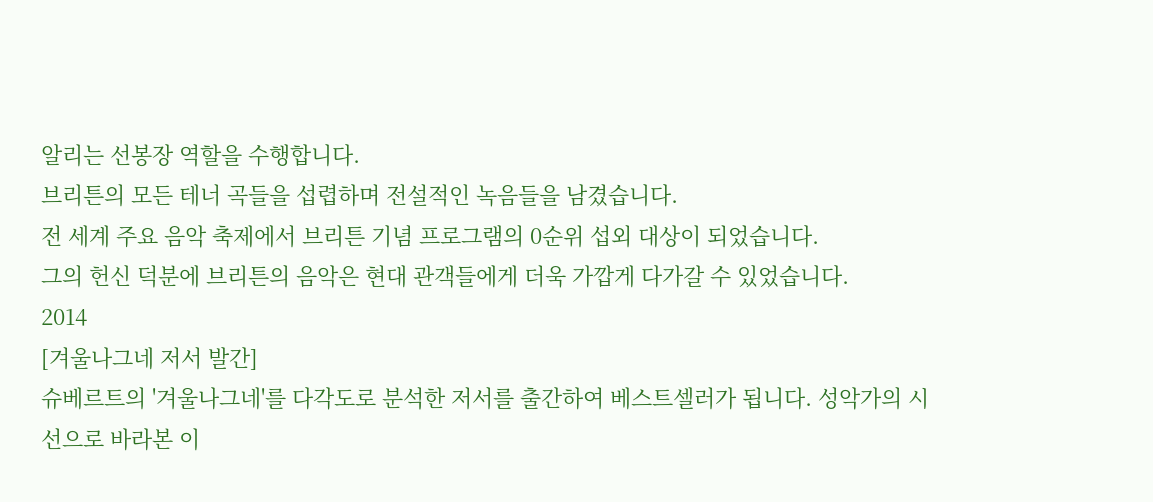알리는 선봉장 역할을 수행합니다.
브리튼의 모든 테너 곡들을 섭렵하며 전설적인 녹음들을 남겼습니다.
전 세계 주요 음악 축제에서 브리튼 기념 프로그램의 0순위 섭외 대상이 되었습니다.
그의 헌신 덕분에 브리튼의 음악은 현대 관객들에게 더욱 가깝게 다가갈 수 있었습니다.
2014
[겨울나그네 저서 발간]
슈베르트의 '겨울나그네'를 다각도로 분석한 저서를 출간하여 베스트셀러가 됩니다. 성악가의 시선으로 바라본 이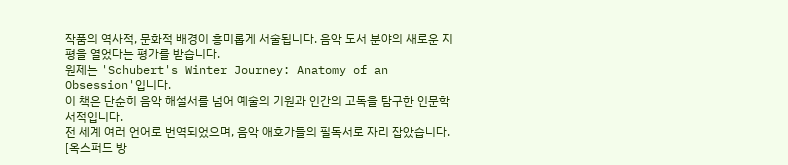작품의 역사적, 문화적 배경이 흥미롭게 서술됩니다. 음악 도서 분야의 새로운 지평을 열었다는 평가를 받습니다.
원제는 'Schubert's Winter Journey: Anatomy of an Obsession'입니다.
이 책은 단순히 음악 해설서를 넘어 예술의 기원과 인간의 고독을 탐구한 인문학 서적입니다.
전 세계 여러 언어로 번역되었으며, 음악 애호가들의 필독서로 자리 잡았습니다.
[옥스퍼드 방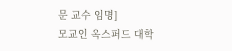문 교수 임명]
모교인 옥스퍼드 대학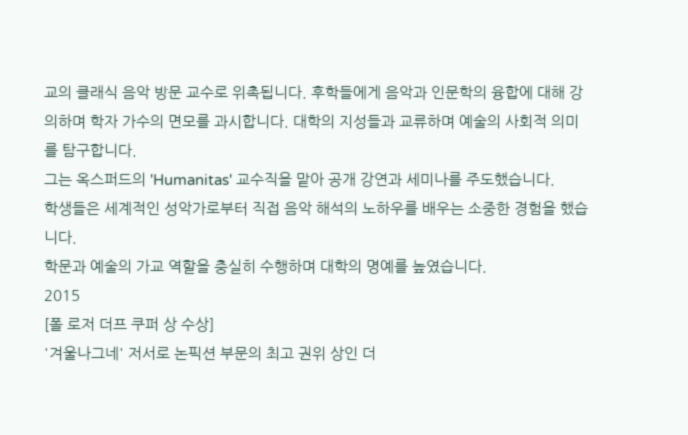교의 클래식 음악 방문 교수로 위촉됩니다. 후학들에게 음악과 인문학의 융합에 대해 강의하며 학자 가수의 면모를 과시합니다. 대학의 지성들과 교류하며 예술의 사회적 의미를 탐구합니다.
그는 옥스퍼드의 'Humanitas' 교수직을 맡아 공개 강연과 세미나를 주도했습니다.
학생들은 세계적인 성악가로부터 직접 음악 해석의 노하우를 배우는 소중한 경험을 했습니다.
학문과 예술의 가교 역할을 충실히 수행하며 대학의 명예를 높였습니다.
2015
[폴 로저 더프 쿠퍼 상 수상]
'겨울나그네' 저서로 논픽션 부문의 최고 권위 상인 더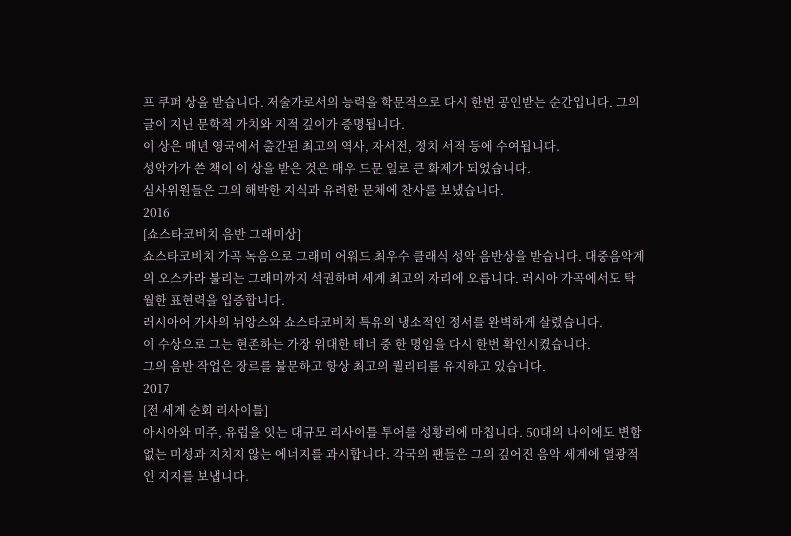프 쿠퍼 상을 받습니다. 저술가로서의 능력을 학문적으로 다시 한번 공인받는 순간입니다. 그의 글이 지닌 문학적 가치와 지적 깊이가 증명됩니다.
이 상은 매년 영국에서 출간된 최고의 역사, 자서전, 정치 서적 등에 수여됩니다.
성악가가 쓴 책이 이 상을 받은 것은 매우 드문 일로 큰 화제가 되었습니다.
심사위원들은 그의 해박한 지식과 유려한 문체에 찬사를 보냈습니다.
2016
[쇼스타코비치 음반 그래미상]
쇼스타코비치 가곡 녹음으로 그래미 어워드 최우수 클래식 성악 음반상을 받습니다. 대중음악계의 오스카라 불리는 그래미까지 석권하며 세계 최고의 자리에 오릅니다. 러시아 가곡에서도 탁월한 표현력을 입증합니다.
러시아어 가사의 뉘앙스와 쇼스타코비치 특유의 냉소적인 정서를 완벽하게 살렸습니다.
이 수상으로 그는 현존하는 가장 위대한 테너 중 한 명임을 다시 한번 확인시켰습니다.
그의 음반 작업은 장르를 불문하고 항상 최고의 퀄리티를 유지하고 있습니다.
2017
[전 세계 순회 리사이틀]
아시아와 미주, 유럽을 잇는 대규모 리사이틀 투어를 성황리에 마칩니다. 50대의 나이에도 변함없는 미성과 지치지 않는 에너지를 과시합니다. 각국의 팬들은 그의 깊어진 음악 세계에 열광적인 지지를 보냅니다.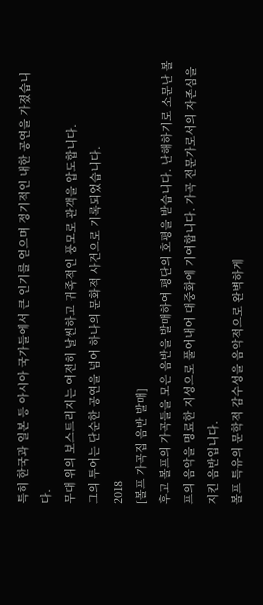특히 한국과 일본 등 아시아 국가들에서 큰 인기를 얻으며 정기적인 내한 공연을 가졌습니다.
무대 위의 보스트리지는 여전히 날씬하고 귀족적인 풍모로 관객을 압도합니다.
그의 투어는 단순한 공연을 넘어 하나의 문화적 사건으로 기록되었습니다.
2018
[볼프 가곡집 음반 발매]
후고 볼프의 가곡들을 모은 음반을 발매하여 평단의 호평을 받습니다. 난해하기로 소문난 볼프의 음악을 명료한 지성으로 풀어내어 대중화에 기여합니다. 가곡 전문가로서의 자존심을 지킨 음반입니다.
볼프 특유의 문학적 감수성을 음악적으로 완벽하게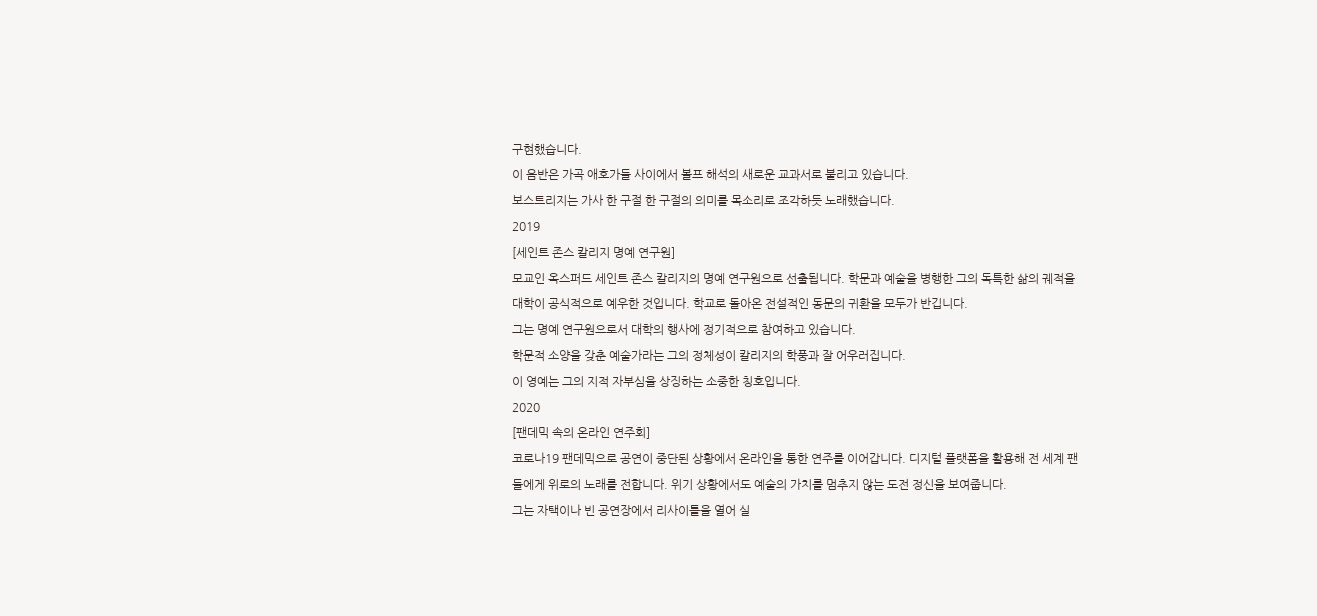구현했습니다.
이 음반은 가곡 애호가들 사이에서 볼프 해석의 새로운 교과서로 불리고 있습니다.
보스트리지는 가사 한 구절 한 구절의 의미를 목소리로 조각하듯 노래했습니다.
2019
[세인트 존스 칼리지 명예 연구원]
모교인 옥스퍼드 세인트 존스 칼리지의 명예 연구원으로 선출됩니다. 학문과 예술을 병행한 그의 독특한 삶의 궤적을 대학이 공식적으로 예우한 것입니다. 학교로 돌아온 전설적인 동문의 귀환을 모두가 반깁니다.
그는 명예 연구원으로서 대학의 행사에 정기적으로 참여하고 있습니다.
학문적 소양을 갖춘 예술가라는 그의 정체성이 칼리지의 학풍과 잘 어우러집니다.
이 영예는 그의 지적 자부심을 상징하는 소중한 칭호입니다.
2020
[팬데믹 속의 온라인 연주회]
코로나19 팬데믹으로 공연이 중단된 상황에서 온라인을 통한 연주를 이어갑니다. 디지털 플랫폼을 활용해 전 세계 팬들에게 위로의 노래를 전합니다. 위기 상황에서도 예술의 가치를 멈추지 않는 도전 정신을 보여줍니다.
그는 자택이나 빈 공연장에서 리사이틀을 열어 실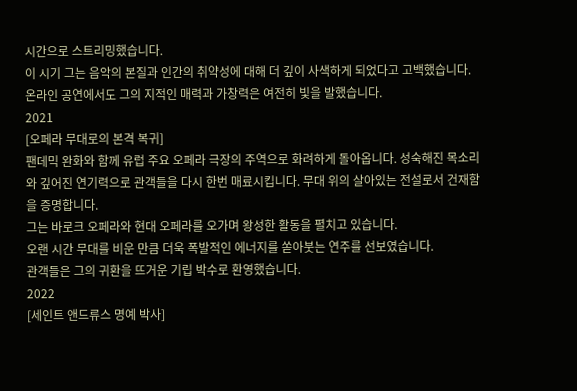시간으로 스트리밍했습니다.
이 시기 그는 음악의 본질과 인간의 취약성에 대해 더 깊이 사색하게 되었다고 고백했습니다.
온라인 공연에서도 그의 지적인 매력과 가창력은 여전히 빛을 발했습니다.
2021
[오페라 무대로의 본격 복귀]
팬데믹 완화와 함께 유럽 주요 오페라 극장의 주역으로 화려하게 돌아옵니다. 성숙해진 목소리와 깊어진 연기력으로 관객들을 다시 한번 매료시킵니다. 무대 위의 살아있는 전설로서 건재함을 증명합니다.
그는 바로크 오페라와 현대 오페라를 오가며 왕성한 활동을 펼치고 있습니다.
오랜 시간 무대를 비운 만큼 더욱 폭발적인 에너지를 쏟아붓는 연주를 선보였습니다.
관객들은 그의 귀환을 뜨거운 기립 박수로 환영했습니다.
2022
[세인트 앤드류스 명예 박사]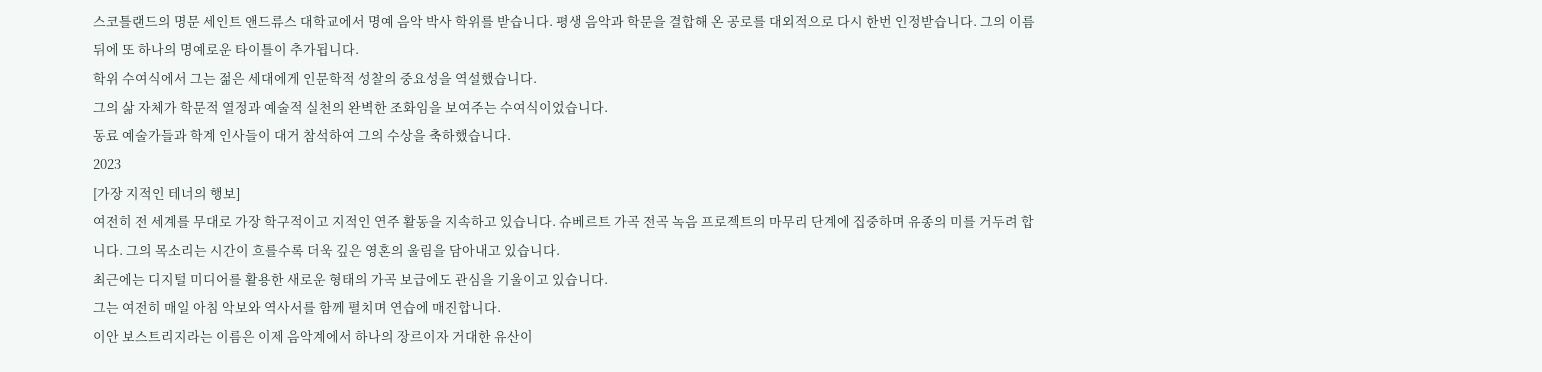스코틀랜드의 명문 세인트 앤드류스 대학교에서 명예 음악 박사 학위를 받습니다. 평생 음악과 학문을 결합해 온 공로를 대외적으로 다시 한번 인정받습니다. 그의 이름 뒤에 또 하나의 명예로운 타이틀이 추가됩니다.
학위 수여식에서 그는 젊은 세대에게 인문학적 성찰의 중요성을 역설했습니다.
그의 삶 자체가 학문적 열정과 예술적 실천의 완벽한 조화임을 보여주는 수여식이었습니다.
동료 예술가들과 학계 인사들이 대거 참석하여 그의 수상을 축하했습니다.
2023
[가장 지적인 테너의 행보]
여전히 전 세계를 무대로 가장 학구적이고 지적인 연주 활동을 지속하고 있습니다. 슈베르트 가곡 전곡 녹음 프로젝트의 마무리 단계에 집중하며 유종의 미를 거두려 합니다. 그의 목소리는 시간이 흐를수록 더욱 깊은 영혼의 울림을 담아내고 있습니다.
최근에는 디지털 미디어를 활용한 새로운 형태의 가곡 보급에도 관심을 기울이고 있습니다.
그는 여전히 매일 아침 악보와 역사서를 함께 펼치며 연습에 매진합니다.
이안 보스트리지라는 이름은 이제 음악계에서 하나의 장르이자 거대한 유산이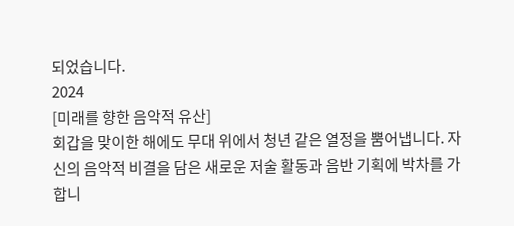되었습니다.
2024
[미래를 향한 음악적 유산]
회갑을 맞이한 해에도 무대 위에서 청년 같은 열정을 뿜어냅니다. 자신의 음악적 비결을 담은 새로운 저술 활동과 음반 기획에 박차를 가합니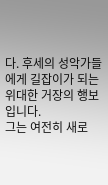다. 후세의 성악가들에게 길잡이가 되는 위대한 거장의 행보입니다.
그는 여전히 새로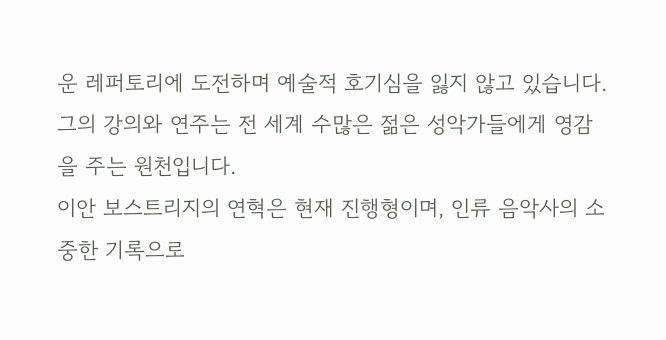운 레퍼토리에 도전하며 예술적 호기심을 잃지 않고 있습니다.
그의 강의와 연주는 전 세계 수많은 젊은 성악가들에게 영감을 주는 원천입니다.
이안 보스트리지의 연혁은 현재 진행형이며, 인류 음악사의 소중한 기록으로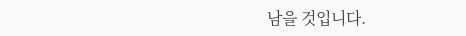남을 것입니다.